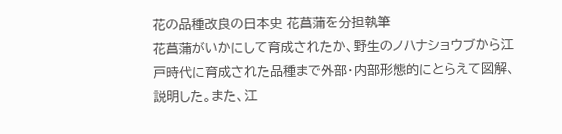花の品種改良の日本史 花菖蒲を分担執筆
花菖蒲がいかにして育成されたか、野生のノハナショウブから江戸時代に育成された品種まで外部・内部形態的にとらえて図解、説明した。また、江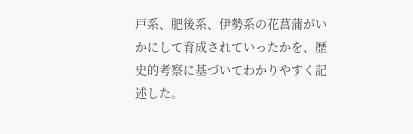戸系、肥後系、伊勢系の花菖蒲がいかにして育成されていったかを、歴史的考察に基づいてわかりやすく記述した。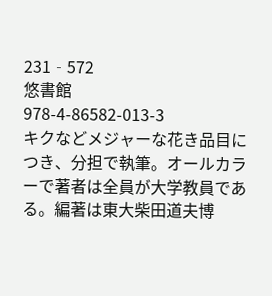231‐572
悠書館
978-4-86582-013-3
キクなどメジャーな花き品目につき、分担で執筆。オールカラーで著者は全員が大学教員である。編著は東大柴田道夫博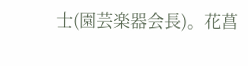士(園芸楽器会長)。花菖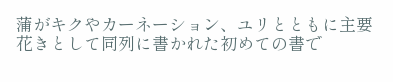蒲がキクやカーネーション、ユリとともに主要花きとして同列に書かれた初めての書で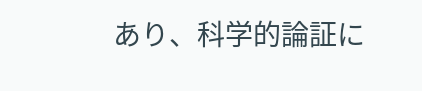あり、科学的論証に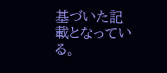基づいた記載となっている。